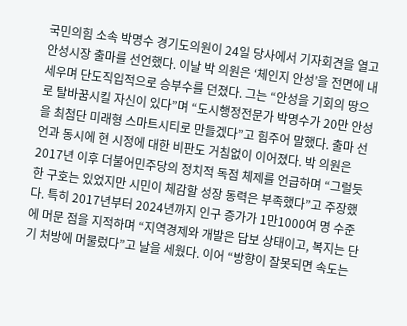국민의힘 소속 박명수 경기도의원이 24일 당사에서 기자회견을 열고 안성시장 출마를 선언했다. 이날 박 의원은 ‘체인지 안성’을 전면에 내세우며 단도직입적으로 승부수를 던졌다. 그는 “안성을 기회의 땅으로 탈바꿈시킬 자신이 있다”며 “도시행정전문가 박명수가 20만 안성을 최첨단 미래형 스마트시티로 만들겠다”고 힘주어 말했다. 출마 선언과 동시에 현 시정에 대한 비판도 거침없이 이어졌다. 박 의원은 2017년 이후 더불어민주당의 정치적 독점 체제를 언급하며 “그럴듯한 구호는 있었지만 시민이 체감할 성장 동력은 부족했다”고 주장했다. 특히 2017년부터 2024년까지 인구 증가가 1만1000여 명 수준에 머문 점을 지적하며 “지역경제와 개발은 답보 상태이고, 복지는 단기 처방에 머물렀다”고 날을 세웠다. 이어 “방향이 잘못되면 속도는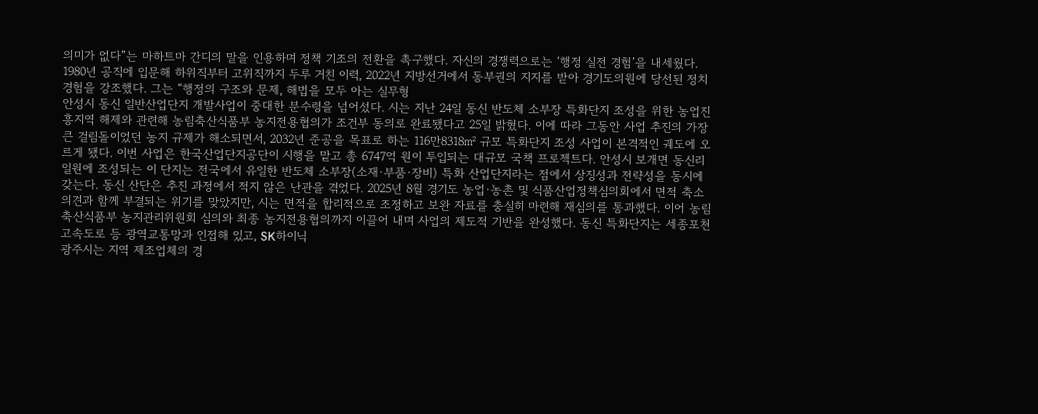의미가 없다”는 마하트마 간디의 말을 인용하며 정책 기조의 전환을 촉구했다. 자신의 경쟁력으로는 ‘행정 실전 경험’을 내세웠다. 1980년 공직에 입문해 하위직부터 고위직까지 두루 거친 이력, 2022년 지방선거에서 동부권의 지지를 받아 경기도의원에 당선된 정치 경험을 강조했다. 그는 “행정의 구조와 문제, 해법을 모두 아는 실무형
안성시 동신 일반산업단지 개발사업이 중대한 분수령을 넘어섰다. 시는 지난 24일 동신 반도체 소부장 특화단지 조성을 위한 농업진흥지역 해제와 관련해 농림축산식품부 농지전용협의가 조건부 동의로 완료됐다고 25일 밝혔다. 이에 따라 그동안 사업 추진의 가장 큰 걸림돌이었던 농지 규제가 해소되면서, 2032년 준공을 목표로 하는 116만8318㎡ 규모 특화단지 조성 사업이 본격적인 궤도에 오르게 됐다. 이번 사업은 한국산업단지공단이 시행을 맡고 총 6747억 원이 투입되는 대규모 국책 프로젝트다. 안성시 보개면 동신리 일원에 조성되는 이 단지는 전국에서 유일한 반도체 소부장(소재·부품·장비) 특화 산업단지라는 점에서 상징성과 전략성을 동시에 갖는다. 동신 산단은 추진 과정에서 적지 않은 난관을 겪었다. 2025년 8월 경기도 농업·농촌 및 식품산업정책심의회에서 면적 축소 의견과 함께 부결되는 위기를 맞았지만, 시는 면적을 합리적으로 조정하고 보완 자료를 충실히 마련해 재심의를 통과했다. 이어 농림축산식품부 농지관리위원회 심의와 최종 농지전용협의까지 이끌어 내며 사업의 제도적 기반을 완성했다. 동신 특화단지는 세종포천고속도로 등 광역교통망과 인접해 있고, SK하이닉
광주시는 지역 제조업체의 경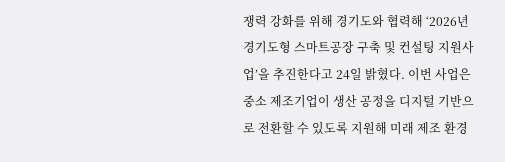쟁력 강화를 위해 경기도와 협력해 ‘2026년 경기도형 스마트공장 구축 및 컨설팅 지원사업’을 추진한다고 24일 밝혔다. 이번 사업은 중소 제조기업이 생산 공정을 디지털 기반으로 전환할 수 있도록 지원해 미래 제조 환경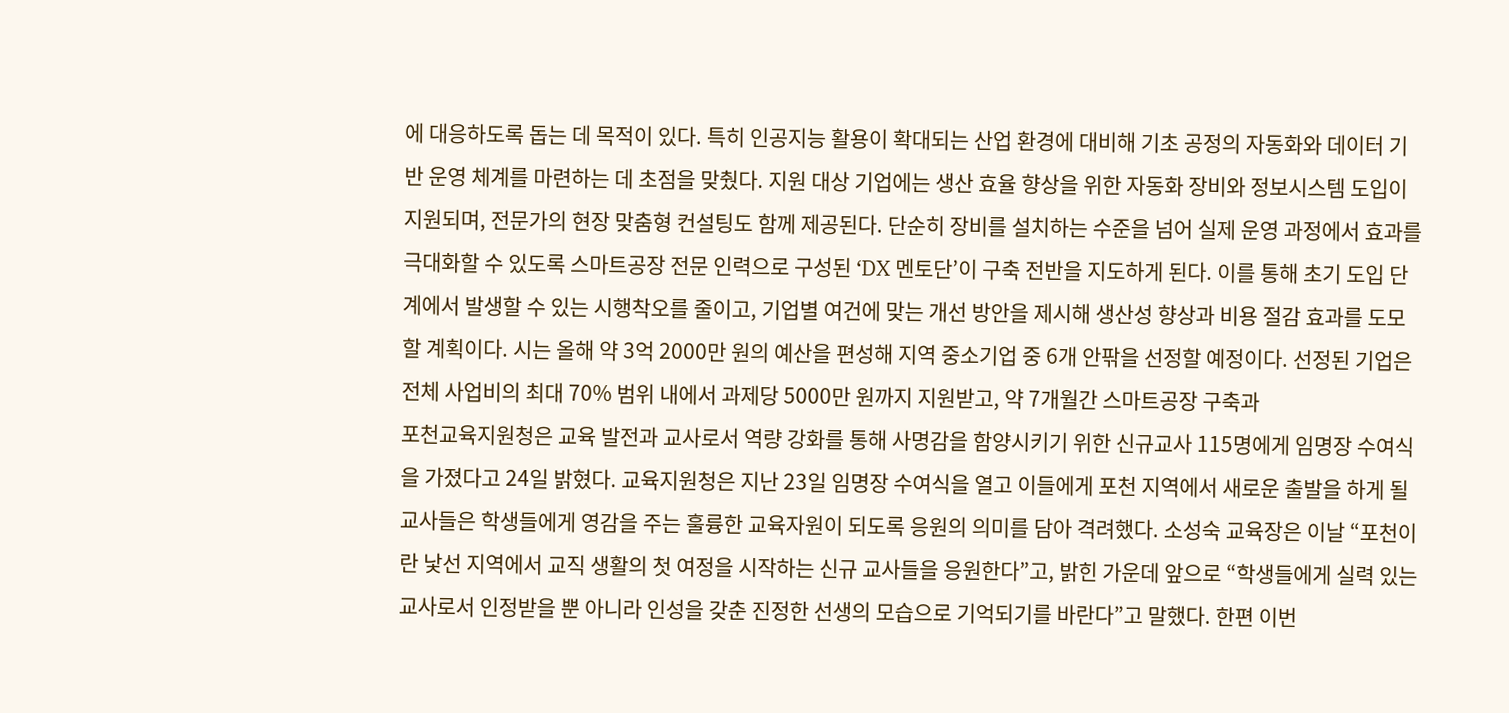에 대응하도록 돕는 데 목적이 있다. 특히 인공지능 활용이 확대되는 산업 환경에 대비해 기초 공정의 자동화와 데이터 기반 운영 체계를 마련하는 데 초점을 맞췄다. 지원 대상 기업에는 생산 효율 향상을 위한 자동화 장비와 정보시스템 도입이 지원되며, 전문가의 현장 맞춤형 컨설팅도 함께 제공된다. 단순히 장비를 설치하는 수준을 넘어 실제 운영 과정에서 효과를 극대화할 수 있도록 스마트공장 전문 인력으로 구성된 ‘DX 멘토단’이 구축 전반을 지도하게 된다. 이를 통해 초기 도입 단계에서 발생할 수 있는 시행착오를 줄이고, 기업별 여건에 맞는 개선 방안을 제시해 생산성 향상과 비용 절감 효과를 도모할 계획이다. 시는 올해 약 3억 2000만 원의 예산을 편성해 지역 중소기업 중 6개 안팎을 선정할 예정이다. 선정된 기업은 전체 사업비의 최대 70% 범위 내에서 과제당 5000만 원까지 지원받고, 약 7개월간 스마트공장 구축과
포천교육지원청은 교육 발전과 교사로서 역량 강화를 통해 사명감을 함양시키기 위한 신규교사 115명에게 임명장 수여식을 가졌다고 24일 밝혔다. 교육지원청은 지난 23일 임명장 수여식을 열고 이들에게 포천 지역에서 새로운 출발을 하게 될 교사들은 학생들에게 영감을 주는 훌륭한 교육자원이 되도록 응원의 의미를 담아 격려했다. 소성숙 교육장은 이날 “포천이란 낯선 지역에서 교직 생활의 첫 여정을 시작하는 신규 교사들을 응원한다”고, 밝힌 가운데 앞으로 “학생들에게 실력 있는 교사로서 인정받을 뿐 아니라 인성을 갖춘 진정한 선생의 모습으로 기억되기를 바란다”고 말했다. 한편 이번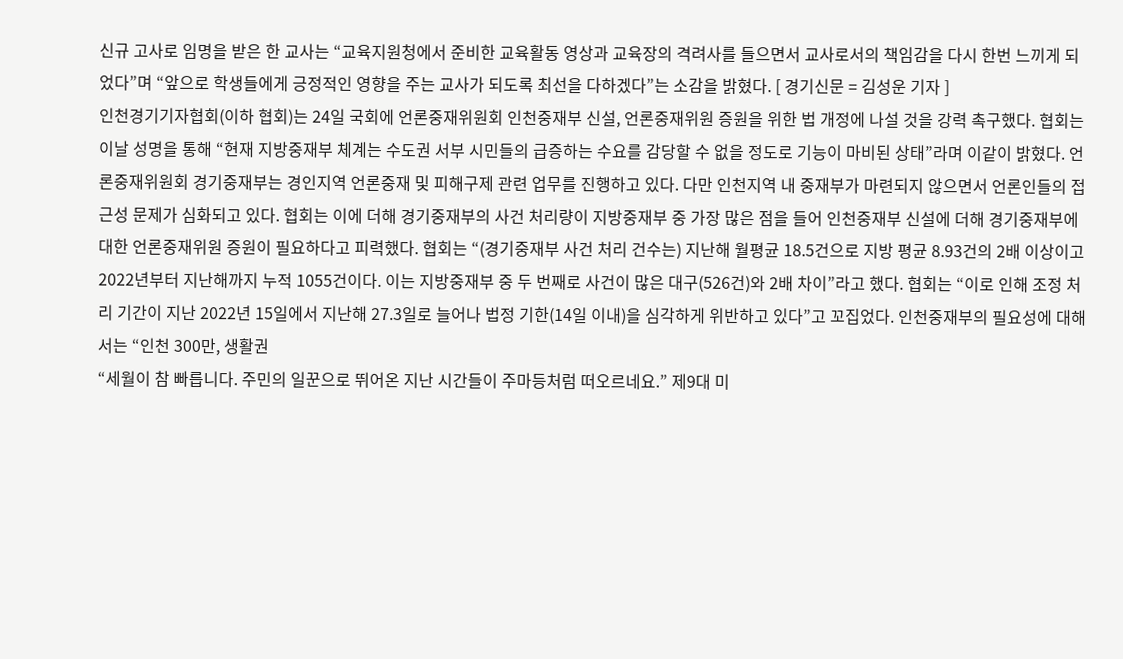신규 고사로 임명을 받은 한 교사는 “교육지원청에서 준비한 교육활동 영상과 교육장의 격려사를 들으면서 교사로서의 책임감을 다시 한번 느끼게 되었다”며 “앞으로 학생들에게 긍정적인 영향을 주는 교사가 되도록 최선을 다하겠다”는 소감을 밝혔다. [ 경기신문 = 김성운 기자 ]
인천경기기자협회(이하 협회)는 24일 국회에 언론중재위원회 인천중재부 신설, 언론중재위원 증원을 위한 법 개정에 나설 것을 강력 촉구했다. 협회는 이날 성명을 통해 “현재 지방중재부 체계는 수도권 서부 시민들의 급증하는 수요를 감당할 수 없을 정도로 기능이 마비된 상태”라며 이같이 밝혔다. 언론중재위원회 경기중재부는 경인지역 언론중재 및 피해구제 관련 업무를 진행하고 있다. 다만 인천지역 내 중재부가 마련되지 않으면서 언론인들의 접근성 문제가 심화되고 있다. 협회는 이에 더해 경기중재부의 사건 처리량이 지방중재부 중 가장 많은 점을 들어 인천중재부 신설에 더해 경기중재부에 대한 언론중재위원 증원이 필요하다고 피력했다. 협회는 “(경기중재부 사건 처리 건수는) 지난해 월평균 18.5건으로 지방 평균 8.93건의 2배 이상이고 2022년부터 지난해까지 누적 1055건이다. 이는 지방중재부 중 두 번째로 사건이 많은 대구(526건)와 2배 차이”라고 했다. 협회는 “이로 인해 조정 처리 기간이 지난 2022년 15일에서 지난해 27.3일로 늘어나 법정 기한(14일 이내)을 심각하게 위반하고 있다”고 꼬집었다. 인천중재부의 필요성에 대해서는 “인천 300만, 생활권
“세월이 참 빠릅니다. 주민의 일꾼으로 뛰어온 지난 시간들이 주마등처럼 떠오르네요.” 제9대 미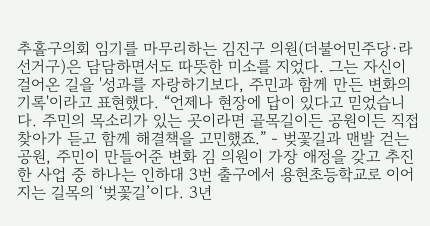추홀구의회 임기를 마무리하는 김진구 의원(더불어민주당·라선거구)은 담담하면서도 따뜻한 미소를 지었다. 그는 자신이 걸어온 길을 '성과를 자랑하기보다, 주민과 함께 만든 변화의 기록'이라고 표현했다. “언제나 현장에 답이 있다고 믿었습니다. 주민의 목소리가 있는 곳이라면 골목길이든 공원이든 직접 찾아가 듣고 함께 해결책을 고민했죠.” - 벚꽃길과 맨발 걷는 공원, 주민이 만들어준 변화 김 의원이 가장 애정을 갖고 추진한 사업 중 하나는 인하대 3번 출구에서 용현초등학교로 이어지는 길목의 ‘벚꽃길’이다. 3년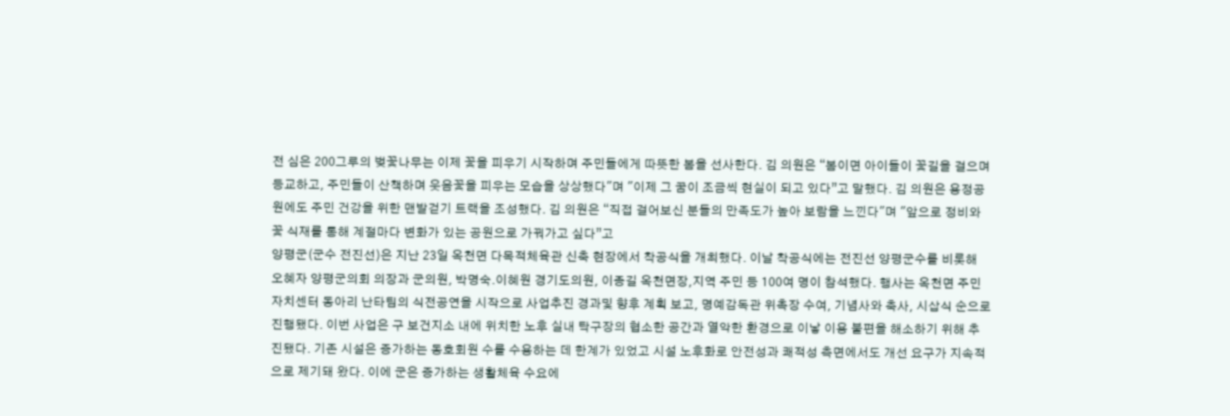전 심은 200그루의 벚꽃나무는 이제 꽃을 피우기 시작하며 주민들에게 따뜻한 봄을 선사한다. 김 의원은 “봄이면 아이들이 꽃길을 걸으며 등교하고, 주민들이 산책하며 웃음꽃을 피우는 모습을 상상했다"며 "이제 그 꿈이 조금씩 현실이 되고 있다”고 말했다. 김 의원은 용정공원에도 주민 건강을 위한 맨발걷기 트랙을 조성했다. 김 의원은 “직접 걸어보신 분들의 만족도가 높아 보람을 느낀다"며 "앞으로 정비와 꽃 식재를 통해 계절마다 변화가 있는 공원으로 가꿔가고 싶다”고
양평군(군수 전진선)은 지난 23일 옥천면 다목적체육관 신축 현장에서 착공식을 개최했다. 이날 착공식에는 전진선 양평군수를 비롯해 오혜자 양평군의회 의장과 군의원, 박명숙.이혜원 경기도의원, 이종길 옥천면장,지역 주민 등 100여 명이 참석했다. 행사는 옥천면 주민자치센터 동아리 난타팀의 식전공연을 시작으로 사업추진 경과및 향후 계획 보고, 명예감독관 위촉장 수여, 기념사와 축사, 시삽식 순으로 진행됐다. 이번 사업은 구 보건지소 내에 위치한 노후 실내 탁구장의 협소한 공간과 열악한 환경으로 이낳 이용 불편을 해소하기 위해 추진됐다. 기존 시설은 증가하는 동호회원 수를 수용하는 데 한계가 있었고 시설 노후화로 안전성과 쾌적성 측면에서도 개선 요구가 지속적으로 제기돼 왔다. 이에 군은 증가하는 생활체육 수요에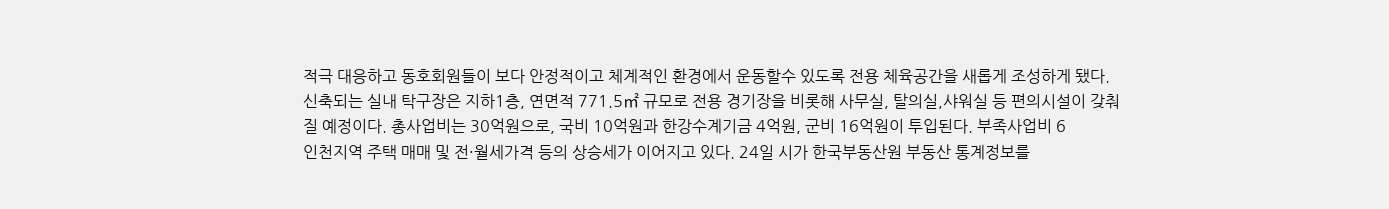적극 대응하고 동호회원들이 보다 안정적이고 체계적인 환경에서 운동할수 있도록 전용 체육공간을 새롭게 조성하게 됐다. 신축되는 실내 탁구장은 지하1층, 연면적 771.5㎡ 규모로 전용 경기장을 비롯해 사무실, 탈의실,샤워실 등 편의시설이 갖춰질 예정이다. 총사업비는 30억원으로, 국비 10억원과 한강수계기금 4억원, 군비 16억원이 투입된다. 부족사업비 6
인천지역 주택 매매 및 전·월세가격 등의 상승세가 이어지고 있다. 24일 시가 한국부동산원 부동산 통계정보를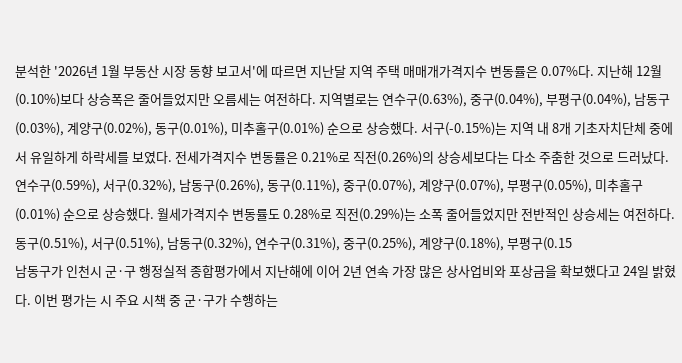분석한 '2026년 1월 부동산 시장 동향 보고서'에 따르면 지난달 지역 주택 매매개가격지수 변동률은 0.07%다. 지난해 12월(0.10%)보다 상승폭은 줄어들었지만 오름세는 여전하다. 지역별로는 연수구(0.63%), 중구(0.04%), 부평구(0.04%), 남동구(0.03%), 계양구(0.02%), 동구(0.01%), 미추홀구(0.01%) 순으로 상승했다. 서구(-0.15%)는 지역 내 8개 기초자치단체 중에서 유일하게 하락세를 보였다. 전세가격지수 변동률은 0.21%로 직전(0.26%)의 상승세보다는 다소 주춤한 것으로 드러났다. 연수구(0.59%), 서구(0.32%), 남동구(0.26%), 동구(0.11%), 중구(0.07%), 계양구(0.07%), 부평구(0.05%), 미추홀구(0.01%) 순으로 상승했다. 월세가격지수 변동률도 0.28%로 직전(0.29%)는 소폭 줄어들었지만 전반적인 상승세는 여전하다. 동구(0.51%), 서구(0.51%), 남동구(0.32%), 연수구(0.31%), 중구(0.25%), 계양구(0.18%), 부평구(0.15
남동구가 인천시 군·구 행정실적 종합평가에서 지난해에 이어 2년 연속 가장 많은 상사업비와 포상금을 확보했다고 24일 밝혔다. 이번 평가는 시 주요 시책 중 군·구가 수행하는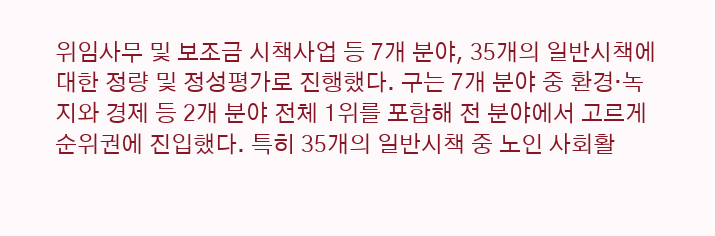위임사무 및 보조금 시책사업 등 7개 분야, 35개의 일반시책에 대한 정량 및 정성평가로 진행했다. 구는 7개 분야 중 환경·녹지와 경제 등 2개 분야 전체 1위를 포함해 전 분야에서 고르게 순위권에 진입했다. 특히 35개의 일반시책 중 노인 사회활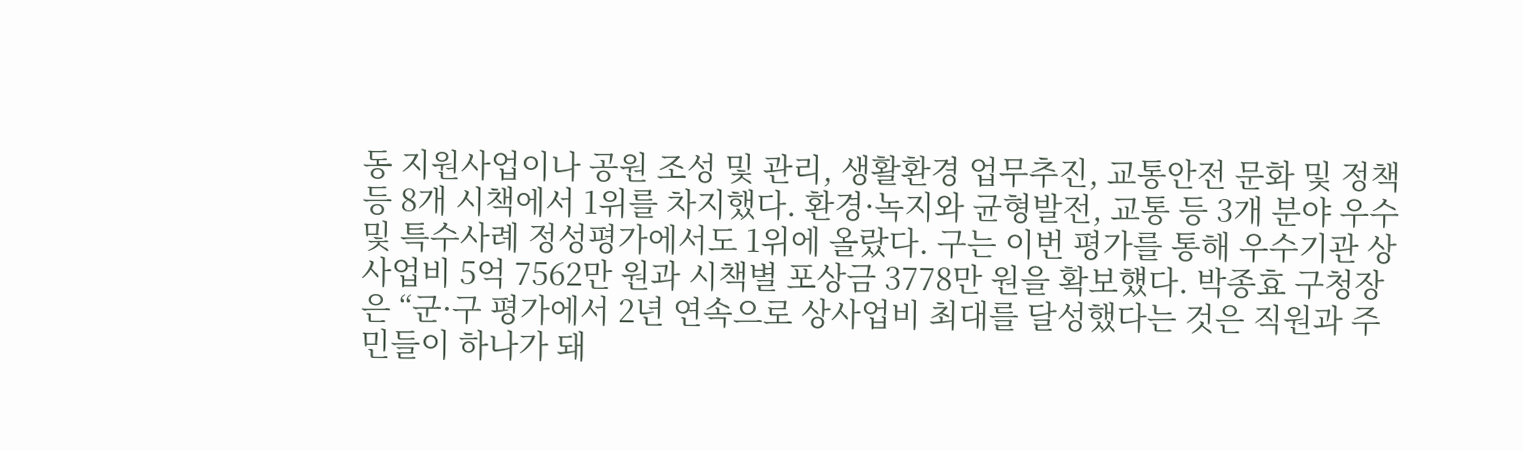동 지원사업이나 공원 조성 및 관리, 생활환경 업무추진, 교통안전 문화 및 정책 등 8개 시책에서 1위를 차지했다. 환경·녹지와 균형발전, 교통 등 3개 분야 우수 및 특수사례 정성평가에서도 1위에 올랐다. 구는 이번 평가를 통해 우수기관 상사업비 5억 7562만 원과 시책별 포상금 3778만 원을 확보헀다. 박종효 구청장은 “군·구 평가에서 2년 연속으로 상사업비 최대를 달성했다는 것은 직원과 주민들이 하나가 돼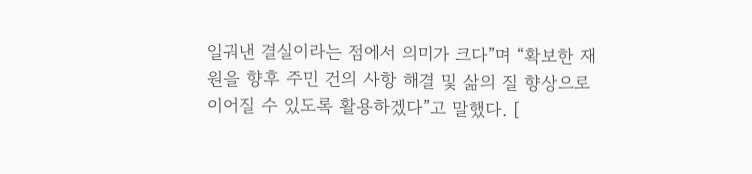일궈낸 결실이라는 점에서 의미가 크다”며 “확보한 재원을 향후 주민 건의 사항 해결 및 삶의 질 향상으로 이어질 수 있도록 활용하겠다”고 말했다. [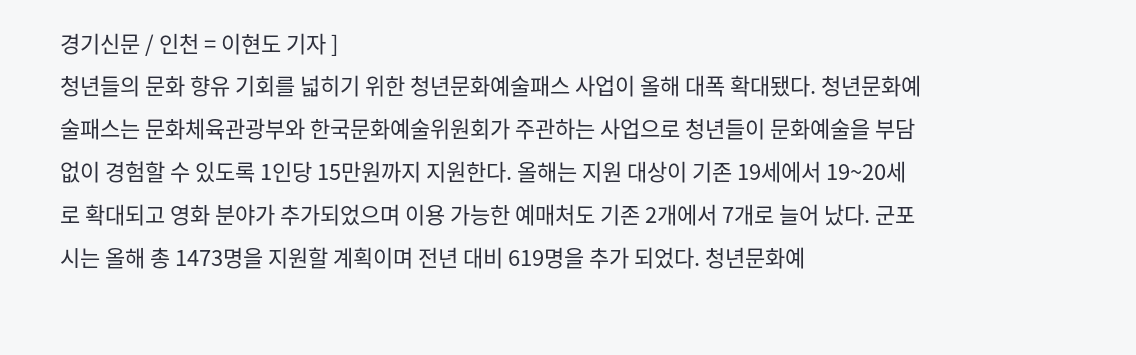경기신문 / 인천 = 이현도 기자 ]
청년들의 문화 향유 기회를 넓히기 위한 청년문화예술패스 사업이 올해 대폭 확대됐다. 청년문화예술패스는 문화체육관광부와 한국문화예술위원회가 주관하는 사업으로 청년들이 문화예술을 부담 없이 경험할 수 있도록 1인당 15만원까지 지원한다. 올해는 지원 대상이 기존 19세에서 19~20세로 확대되고 영화 분야가 추가되었으며 이용 가능한 예매처도 기존 2개에서 7개로 늘어 났다. 군포시는 올해 총 1473명을 지원할 계획이며 전년 대비 619명을 추가 되었다. 청년문화예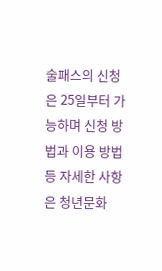술패스의 신청은 25일부터 가능하며 신청 방법과 이용 방법 등 자세한 사항은 청년문화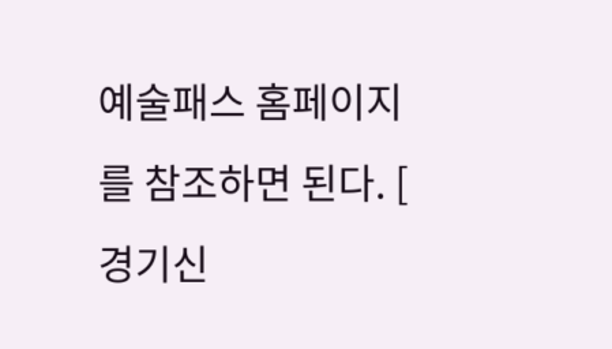예술패스 홈페이지를 참조하면 된다. [ 경기신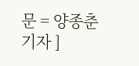문 = 양종춘 기자 ]